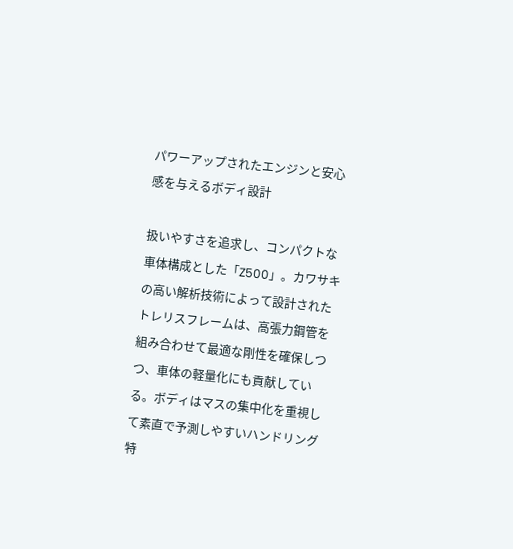パワーアップされたエンジンと安心感を与えるボディ設計

扱いやすさを追求し、コンパクトな車体構成とした「Z500」。カワサキの高い解析技術によって設計されたトレリスフレームは、高張力鋼管を組み合わせて最適な剛性を確保しつつ、車体の軽量化にも貢献している。ボディはマスの集中化を重視して素直で予測しやすいハンドリング特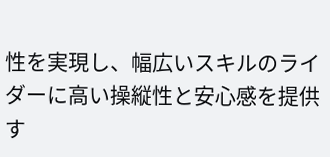性を実現し、幅広いスキルのライダーに高い操縦性と安心感を提供す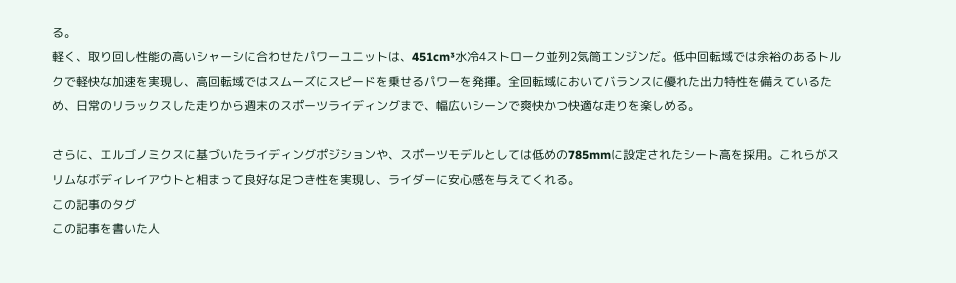る。
軽く、取り回し性能の高いシャーシに合わせたパワーユニットは、451cm³水冷4ストローク並列2気筒エンジンだ。低中回転域では余裕のあるトルクで軽快な加速を実現し、高回転域ではスムーズにスピードを乗せるパワーを発揮。全回転域においてバランスに優れた出力特性を備えているため、日常のリラックスした走りから週末のスポーツライディングまで、幅広いシーンで爽快かつ快適な走りを楽しめる。

さらに、エルゴノミクスに基づいたライディングポジションや、スポーツモデルとしては低めの785mmに設定されたシート高を採用。これらがスリムなボディレイアウトと相まって良好な足つき性を実現し、ライダーに安心感を与えてくれる。
この記事のタグ
この記事を書いた人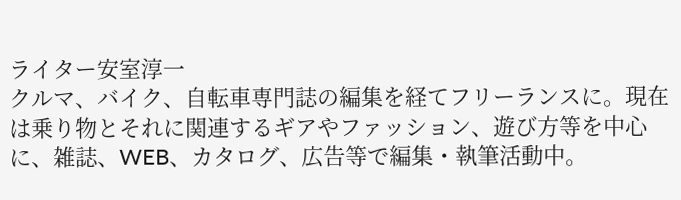ライター安室淳一
クルマ、バイク、自転車専門誌の編集を経てフリーランスに。現在は乗り物とそれに関連するギアやファッション、遊び方等を中心に、雑誌、WEB、カタログ、広告等で編集・執筆活動中。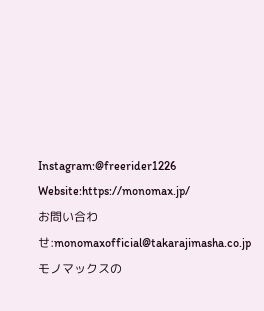Instagram:@freerider1226
Website:https://monomax.jp/
お問い合わせ:monomaxofficial@takarajimasha.co.jp
モノマックスの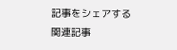記事をシェアする
関連記事